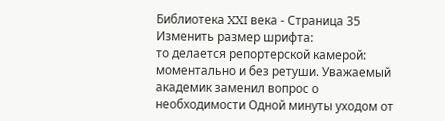Библиотека XXI века - Страница 35
Изменить размер шрифта:
то делается репортерской камерой: моментально и без ретуши. Уважаемый академик заменил вопрос о необходимости Одной минуты уходом от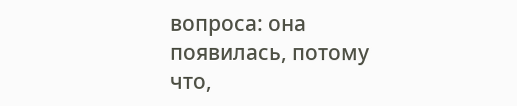вопроса: она появилась, потому что,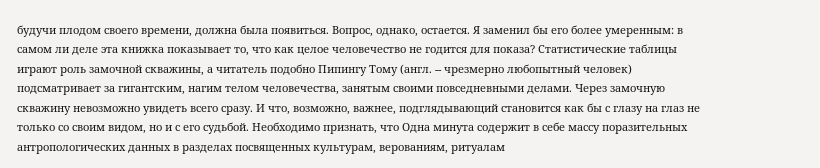будучи плодом своего времени, должна была появиться. Вопрос, однако, остается. Я заменил бы его более умеренным: в самом ли деле эта книжка показывает то, что как целое человечество не годится для показа? Статистические таблицы играют роль замочной скважины, а читатель подобно Пипингу Тому (англ. -- чрезмерно любопытный человек) подсматривает за гигантским, нагим телом человечества, занятым своими повседневными делами. Через замочную скважину невозможно увидеть всего сразу. И что, возможно, важнее, подглядывающий становится как бы с глазу на глаз не только со своим видом, но и с его судьбой. Необходимо признать, что Одна минута содержит в себе массу поразительных антропологических данных в разделах посвященных культурам, верованиям, ритуалам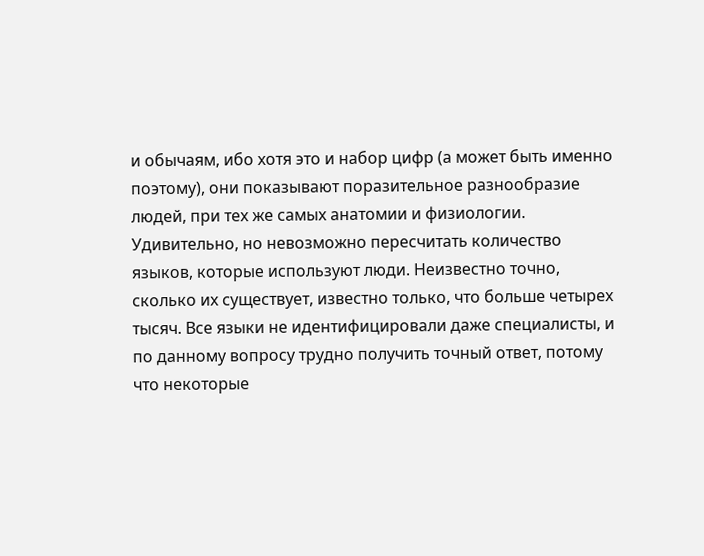и обычаям, ибо хотя это и набор цифр (а может быть именно поэтому), они показывают поразительное разнообразие людей, при тех же самых анатомии и физиологии. Удивительно, но невозможно пересчитать количество языков, которые используют люди. Неизвестно точно, сколько их существует, известно только, что больше четырех тысяч. Все языки не идентифицировали даже специалисты, и по данному вопросу трудно получить точный ответ, потому что некоторые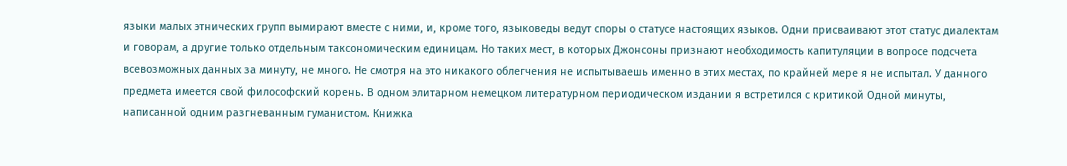языки малых этнических групп вымирают вместе с ними, и, кроме того, языковеды ведут споры о статусе настоящих языков. Одни присваивают этот статус диалектам и говорам, а другие только отдельным таксономическим единицам. Но таких мест, в которых Джонсоны признают необходимость капитуляции в вопросе подсчета всевозможных данных за минуту, не много. Не смотря на это никакого облегчения не испытываешь именно в этих местах, по крайней мере я не испытал. У данного предмета имеется свой философский корень. В одном элитарном немецком литературном периодическом издании я встретился с критикой Одной минуты, написанной одним разгневанным гуманистом. Книжка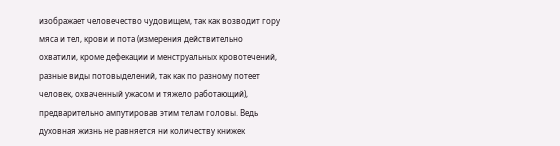изображает человечество чудовищем, так как возводит гору мяса и тел, крови и пота (измерения действительно охватили, кроме дефекации и менструальных кровотечений, разные виды потовыделений, так как по разному потеет человек, охваченный ужасом и тяжело работающий), предварительно ампутировав этим телам головы. Ведь духовная жизнь не равняется ни количеству книжек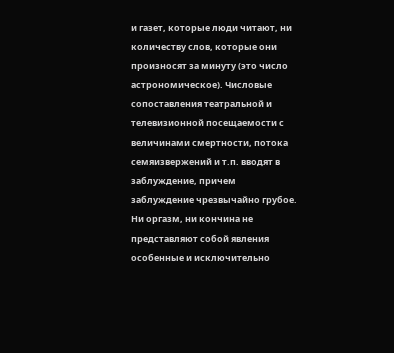и газет, которые люди читают, ни количеству слов, которые они произносят за минуту (это число астрономическое). Числовые сопоставления театральной и телевизионной посещаемости с величинами смертности, потока семяизвержений и т.п. вводят в заблуждение, причем заблуждение чрезвычайно грубое. Ни оргазм, ни кончина не представляют собой явления особенные и исключительно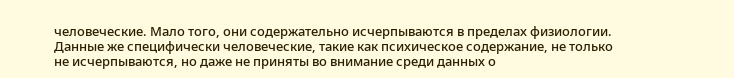человеческие. Мало того, они содержательно исчерпываются в пределах физиологии. Данные же специфически человеческие, такие как психическое содержание, не только не исчерпываются, но даже не приняты во внимание среди данных о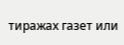тиражах газет или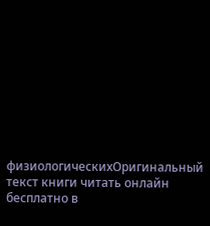физиологическихОригинальный текст книги читать онлайн бесплатно в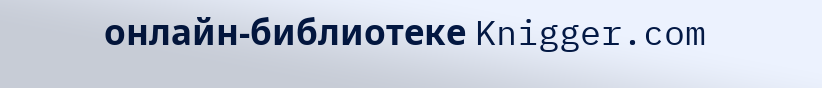онлайн-библиотеке Knigger.com